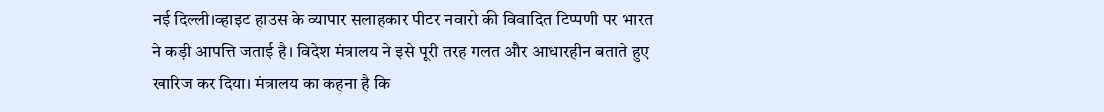नई दिल्ली।व्हाइट हाउस के व्यापार सलाहकार पीटर नवारो की विवादित टिप्पणी पर भारत ने कड़ी आपत्ति जताई है। विदेश मंत्रालय ने इसे पूरी तरह गलत और आधारहीन बताते हुए खारिज कर दिया। मंत्रालय का कहना है कि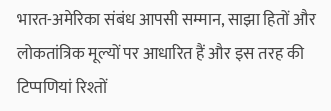भारत-अमेरिका संबंध आपसी सम्मान, साझा हितों और लोकतांत्रिक मूल्यों पर आधारित हैं और इस तरह की टिप्पणियां रिश्तों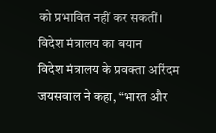को प्रभावित नहीं कर सकतीं।
विदेश मंत्रालय का बयान
विदेश मंत्रालय के प्रवक्ता अरिंदम जयसवाल ने कहा, “भारत और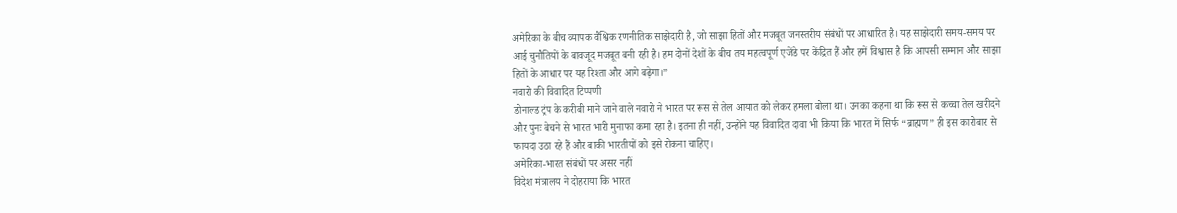अमेरिका के बीच व्यापक वैश्विक रणनीतिक साझेदारी है, जो साझा हितों और मजबूत जनस्तरीय संबंधों पर आधारित है। यह साझेदारी समय-समय पर आई चुनौतियों के बावजूद मजबूत बनी रही है। हम दोनों देशों के बीच तय महत्वपूर्ण एजेंडे पर केंद्रित हैं और हमें विश्वास है कि आपसी सम्मान और साझा हितों के आधार पर यह रिश्ता और आगे बढ़ेगा।”
नवारो की विवादित टिप्पणी
डोनाल्ड ट्रंप के करीबी माने जाने वाले नवारो ने भारत पर रूस से तेल आयात को लेकर हमला बोला था। उनका कहना था कि रूस से कच्चा तेल खरीदने और पुनः बेचने से भारत भारी मुनाफा कमा रहा है। इतना ही नहीं, उन्होंने यह विवादित दावा भी किया कि भारत में सिर्फ “ब्राह्मण” ही इस कारोबार से फायदा उठा रहे हैं और बाकी भारतीयों को इसे रोकना चाहिए।
अमेरिका-भारत संबंधों पर असर नहीं
विदेश मंत्रालय ने दोहराया कि भारत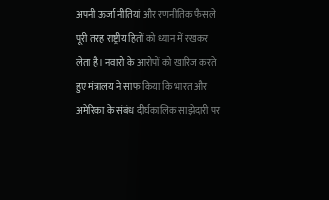अपनी ऊर्जा नीतियां और रणनीतिक फैसले पूरी तरह राष्ट्रीय हितों को ध्यान में रखकर लेता है। नवारो के आरोपों को खारिज करते हुए मंत्रालय ने साफ किया कि भारत और अमेरिका के संबंध दीर्घकालिक साझेदारी पर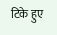टिके हुए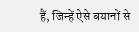हैं, जिन्हें ऐसे बयानों से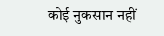कोई नुकसान नहीं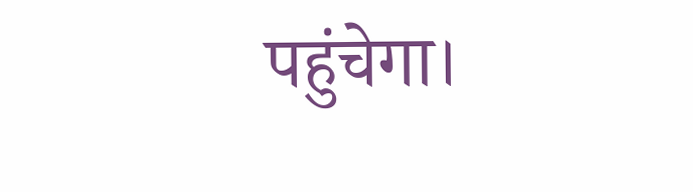पहुंचेगा।